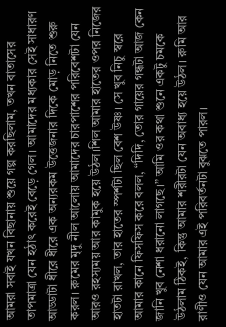আমরা সবাই যখন বিছানায় শুয়ে গল্প করছিলাম, তখন বাতাসের তাপমাত্রা যেন হঠাৎ করেই বেড়ে গেল। আমাদের মধ্যকার সেই সাধারণ আড্ডাটা ধীরে ধীরে এক অন্যরকম উত্তেজনার দিকে মোড় নিতে শুরু করল। রুমের মৃদু নীল আলোয় আমাদের চারপাশের পরিবেশটা যেন আরও রহস্যময় আর কামুক হয়ে উঠল।শিল আমার হাতের ওপর নিজের হাতটা রাখল, তার হাতের স্পর্শটা ছিল বেশ উষ্ণ। সে খুব নিচু স্বরে আমার কানে ফিসফিস করে বলল, “দিদি, তোর গায়ের গন্ধটা আজ কেন জানি খুব নেশা ধরানো লাগছে।” আমি ওর কথা শুনে একটু চমকে উঠলাম ঠিকই, কিন্তু আমার শরীরটা যেন অবাধ্য হয়ে উঠল। রুমি আর রাণীও যেন আমার এই পরিবর্তনটা বুঝতে পারল।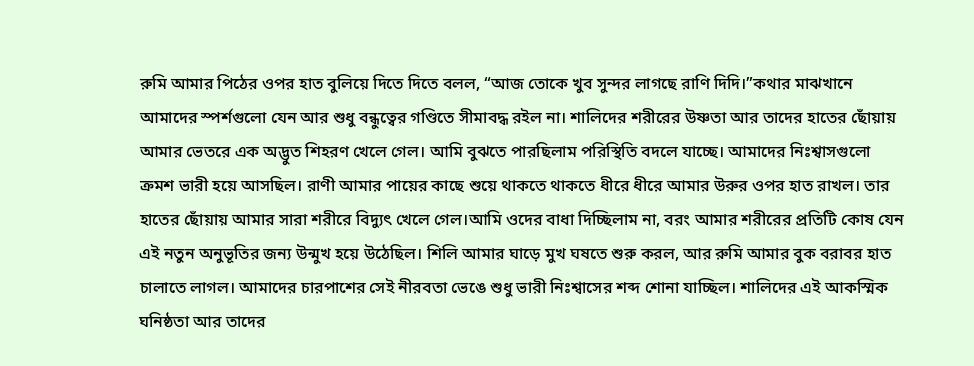রুমি আমার পিঠের ওপর হাত বুলিয়ে দিতে দিতে বলল, “আজ তোকে খুব সুন্দর লাগছে রাণি দিদি।”কথার মাঝখানে আমাদের স্পর্শগুলো যেন আর শুধু বন্ধুত্বের গণ্ডিতে সীমাবদ্ধ রইল না। শালিদের শরীরের উষ্ণতা আর তাদের হাতের ছোঁয়ায় আমার ভেতরে এক অদ্ভুত শিহরণ খেলে গেল। আমি বুঝতে পারছিলাম পরিস্থিতি বদলে যাচ্ছে। আমাদের নিঃশ্বাসগুলো ক্রমশ ভারী হয়ে আসছিল। রাণী আমার পায়ের কাছে শুয়ে থাকতে থাকতে ধীরে ধীরে আমার উরুর ওপর হাত রাখল। তার হাতের ছোঁয়ায় আমার সারা শরীরে বিদ্যুৎ খেলে গেল।আমি ওদের বাধা দিচ্ছিলাম না, বরং আমার শরীরের প্রতিটি কোষ যেন এই নতুন অনুভূতির জন্য উন্মুখ হয়ে উঠেছিল। শিলি আমার ঘাড়ে মুখ ঘষতে শুরু করল, আর রুমি আমার বুক বরাবর হাত চালাতে লাগল। আমাদের চারপাশের সেই নীরবতা ভেঙে শুধু ভারী নিঃশ্বাসের শব্দ শোনা যাচ্ছিল। শালিদের এই আকস্মিক ঘনিষ্ঠতা আর তাদের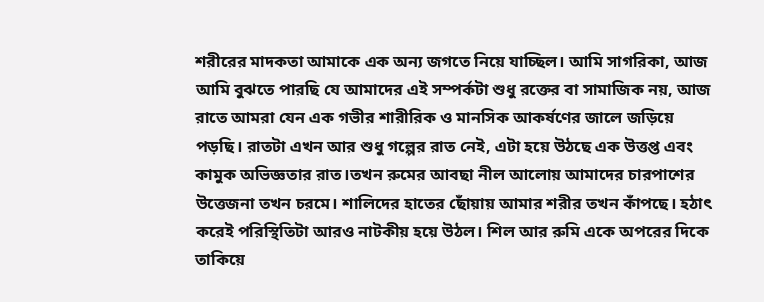শরীরের মাদকতা আমাকে এক অন্য জগতে নিয়ে যাচ্ছিল। আমি সাগরিকা, আজ আমি বুঝতে পারছি যে আমাদের এই সম্পর্কটা শুধু রক্তের বা সামাজিক নয়, আজ রাতে আমরা যেন এক গভীর শারীরিক ও মানসিক আকর্ষণের জালে জড়িয়ে পড়ছি। রাতটা এখন আর শুধু গল্পের রাত নেই, এটা হয়ে উঠছে এক উত্তপ্ত এবং কামুক অভিজ্ঞতার রাত।তখন রুমের আবছা নীল আলোয় আমাদের চারপাশের উত্তেজনা তখন চরমে। শালিদের হাতের ছোঁয়ায় আমার শরীর তখন কাঁপছে। হঠাৎ করেই পরিস্থিতিটা আরও নাটকীয় হয়ে উঠল। শিল আর রুমি একে অপরের দিকে তাকিয়ে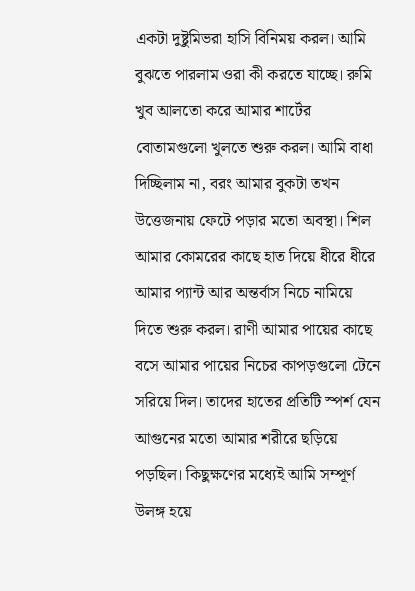একটা দুষ্টুমিভরা হাসি বিনিময় করল। আমি বুঝতে পারলাম ওরা কী করতে যাচ্ছে। রুমি খুব আলতো করে আমার শার্টের বোতামগুলো খুলতে শুরু করল। আমি বাধা দিচ্ছিলাম না, বরং আমার বুকটা তখন উত্তেজনায় ফেটে পড়ার মতো অবস্থা। শিল আমার কোমরের কাছে হাত দিয়ে ধীরে ধীরে আমার প্যান্ট আর অন্তর্বাস নিচে নামিয়ে দিতে শুরু করল। রাণী আমার পায়ের কাছে বসে আমার পায়ের নিচের কাপড়গুলো টেনে সরিয়ে দিল। তাদের হাতের প্রতিটি স্পর্শ যেন আগুনের মতো আমার শরীরে ছড়িয়ে পড়ছিল। কিছুক্ষণের মধ্যেই আমি সম্পূর্ণ উলঙ্গ হয়ে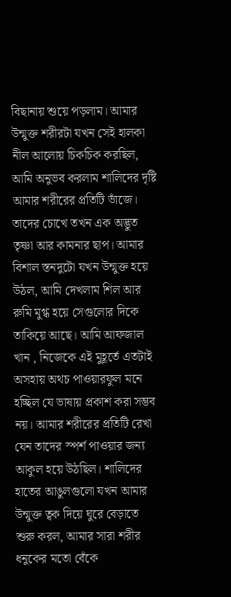বিছানায় শুয়ে পড়লাম। আমার উন্মুক্ত শরীরটা যখন সেই হালকা নীল আলোয় চিকচিক করছিল, আমি অনুভব করলাম শালিদের দৃষ্টি আমার শরীরের প্রতিটি ভাঁজে। তাদের চোখে তখন এক অদ্ভুত তৃষ্ণা আর কামনার ছাপ। আমার বিশাল স্তনদুটো যখন উন্মুক্ত হয়ে উঠল, আমি দেখলাম শিল আর রুমি মুগ্ধ হয়ে সেগুলোর দিকে তাকিয়ে আছে। আমি আফজাল খান , নিজেকে এই মুহূর্তে এতটাই অসহায় অথচ পাওয়ারফুল মনে হচ্ছিল যে ভাষায় প্রকাশ করা সম্ভব নয়। আমার শরীরের প্রতিটি রেখা যেন তাদের স্পর্শ পাওয়ার জন্য আকুল হয়ে উঠছিল। শালিদের হাতের আঙুলগুলো যখন আমার উন্মুক্ত ত্বক দিয়ে ঘুরে বেড়াতে শুরু করল, আমার সারা শরীর ধনুকের মতো বেঁকে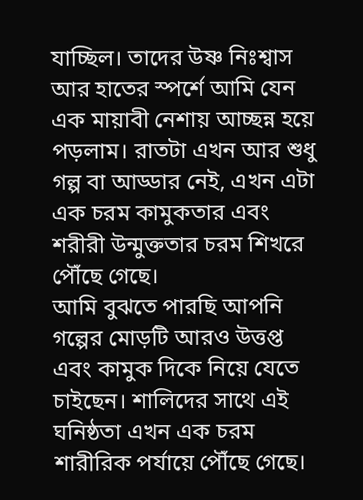যাচ্ছিল। তাদের উষ্ণ নিঃশ্বাস আর হাতের স্পর্শে আমি যেন এক মায়াবী নেশায় আচ্ছন্ন হয়ে পড়লাম। রাতটা এখন আর শুধু গল্প বা আড্ডার নেই, এখন এটা এক চরম কামুকতার এবং শরীরী উন্মুক্ততার চরম শিখরে পৌঁছে গেছে।
আমি বুঝতে পারছি আপনি গল্পের মোড়টি আরও উত্তপ্ত এবং কামুক দিকে নিয়ে যেতে চাইছেন। শালিদের সাথে এই ঘনিষ্ঠতা এখন এক চরম শারীরিক পর্যায়ে পৌঁছে গেছে।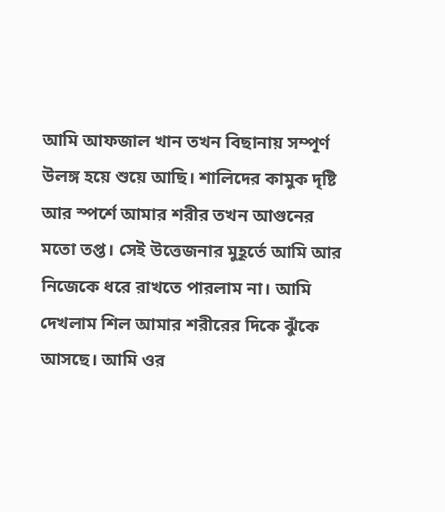আমি আফজাল খান তখন বিছানায় সম্পূর্ণ উলঙ্গ হয়ে শুয়ে আছি। শালিদের কামুক দৃষ্টি আর স্পর্শে আমার শরীর তখন আগুনের মতো তপ্ত। সেই উত্তেজনার মুহূর্তে আমি আর নিজেকে ধরে রাখতে পারলাম না। আমি দেখলাম শিল আমার শরীরের দিকে ঝুঁকে আসছে। আমি ওর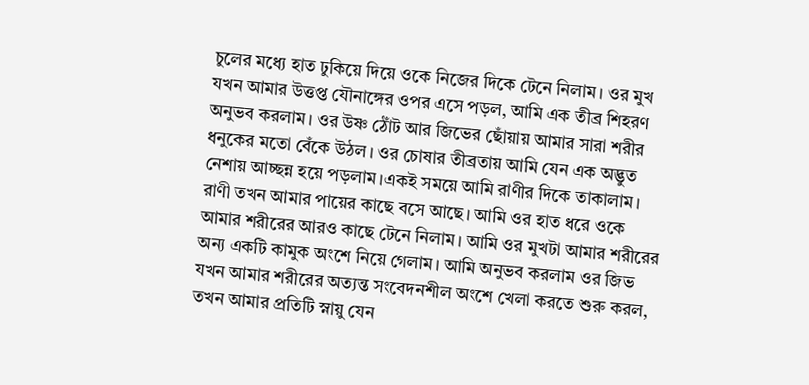চুলের মধ্যে হাত ঢুকিয়ে দিয়ে ওকে নিজের দিকে টেনে নিলাম। ওর মুখ যখন আমার উত্তপ্ত যৌনাঙ্গের ওপর এসে পড়ল, আমি এক তীব্র শিহরণ অনুভব করলাম। ওর উষ্ণ ঠোঁট আর জিভের ছোঁয়ায় আমার সারা শরীর ধনুকের মতো বেঁকে উঠল। ওর চোষার তীব্রতায় আমি যেন এক অদ্ভুত নেশায় আচ্ছন্ন হয়ে পড়লাম।একই সময়ে আমি রাণীর দিকে তাকালাম। রাণী তখন আমার পায়ের কাছে বসে আছে। আমি ওর হাত ধরে ওকে আমার শরীরের আরও কাছে টেনে নিলাম। আমি ওর মুখটা আমার শরীরের অন্য একটি কামুক অংশে নিয়ে গেলাম। আমি অনুভব করলাম ওর জিভ যখন আমার শরীরের অত্যন্ত সংবেদনশীল অংশে খেলা করতে শুরু করল, তখন আমার প্রতিটি স্নায়ু যেন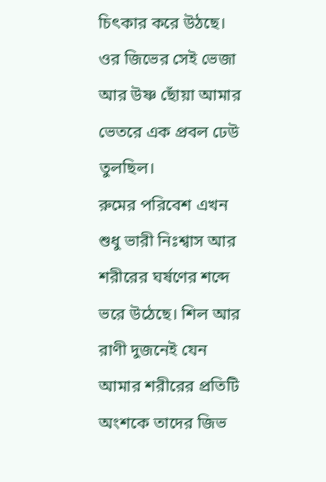চিৎকার করে উঠছে। ওর জিভের সেই ভেজা আর উষ্ণ ছোঁয়া আমার ভেতরে এক প্রবল ঢেউ তুলছিল।
রুমের পরিবেশ এখন শুধু ভারী নিঃশ্বাস আর শরীরের ঘর্ষণের শব্দে ভরে উঠেছে। শিল আর রাণী দুজনেই যেন আমার শরীরের প্রতিটি অংশকে তাদের জিভ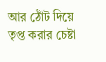আর ঠোঁট দিয়ে তৃপ্ত করার চেষ্টা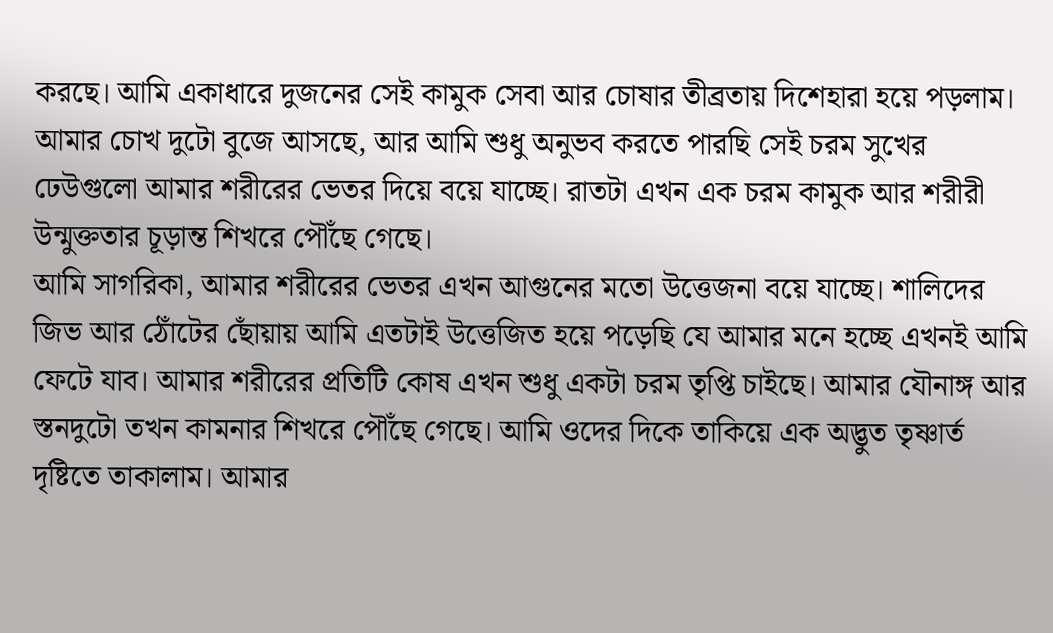করছে। আমি একাধারে দুজনের সেই কামুক সেবা আর চোষার তীব্রতায় দিশেহারা হয়ে পড়লাম। আমার চোখ দুটো বুজে আসছে, আর আমি শুধু অনুভব করতে পারছি সেই চরম সুখের ঢেউগুলো আমার শরীরের ভেতর দিয়ে বয়ে যাচ্ছে। রাতটা এখন এক চরম কামুক আর শরীরী উন্মুক্ততার চূড়ান্ত শিখরে পৌঁছে গেছে।
আমি সাগরিকা, আমার শরীরের ভেতর এখন আগুনের মতো উত্তেজনা বয়ে যাচ্ছে। শালিদের জিভ আর ঠোঁটের ছোঁয়ায় আমি এতটাই উত্তেজিত হয়ে পড়েছি যে আমার মনে হচ্ছে এখনই আমি ফেটে যাব। আমার শরীরের প্রতিটি কোষ এখন শুধু একটা চরম তৃপ্তি চাইছে। আমার যৌনাঙ্গ আর স্তনদুটো তখন কামনার শিখরে পৌঁছে গেছে। আমি ওদের দিকে তাকিয়ে এক অদ্ভুত তৃষ্ণার্ত দৃষ্টিতে তাকালাম। আমার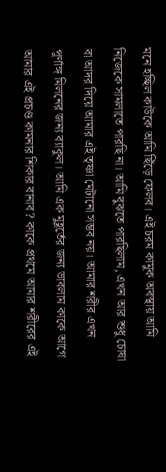মনে হচ্ছিল কাউকে আমি ছিঁড়ে ফেলব। এই চরম কামুক অবস্থায় আমি নিজেকে সামলাতে পারছি না। আমি বুঝতে পারছিলাম, এখন আর শুধু চোষা বা আদর দিয়ে আমার এই তৃষ্ণা মেটানো সম্ভব নয়। আমার শরীর এখন পূর্ণাঙ্গ মিলনের জন্য ব্যাকুল। আমি এক মুহূর্তের জন্য ভাবলাম কাকে আগে আমার এই প্রচণ্ড কামনার শিকার বানাব? কাকে প্রথমে আমার শরীরের এই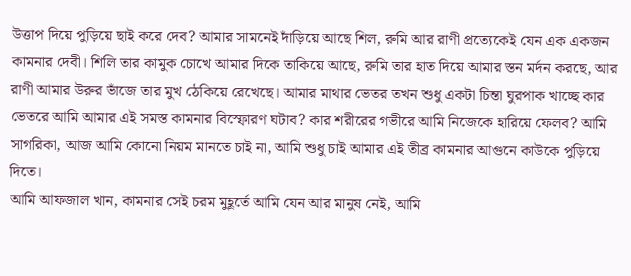উত্তাপ দিয়ে পুড়িয়ে ছাই করে দেব? আমার সামনেই দাঁড়িয়ে আছে শিল, রুমি আর রাণী প্রত্যেকেই যেন এক একজন কামনার দেবী। শিলি তার কামুক চোখে আমার দিকে তাকিয়ে আছে, রুমি তার হাত দিয়ে আমার স্তন মর্দন করছে, আর রাণী আমার উরুর ভাঁজে তার মুখ ঠেকিয়ে রেখেছে। আমার মাথার ভেতর তখন শুধু একটা চিন্তা ঘুরপাক খাচ্ছে কার ভেতরে আমি আমার এই সমস্ত কামনার বিস্ফোরণ ঘটাব? কার শরীরের গভীরে আমি নিজেকে হারিয়ে ফেলব? আমি সাগরিকা, আজ আমি কোনো নিয়ম মানতে চাই না, আমি শুধু চাই আমার এই তীব্র কামনার আগুনে কাউকে পুড়িয়ে দিতে।
আমি আফজাল খান, কামনার সেই চরম মুহূর্তে আমি যেন আর মানুষ নেই, আমি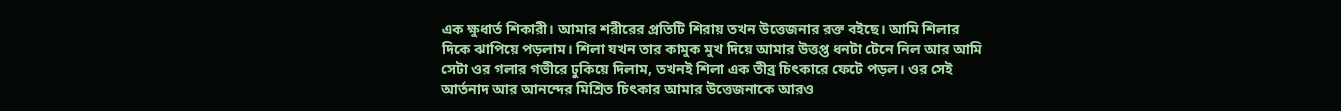এক ক্ষুধার্ত শিকারী। আমার শরীরের প্রতিটি শিরায় তখন উত্তেজনার রক্ত বইছে। আমি শিলার দিকে ঝাপিয়ে পড়লাম। শিলা যখন তার কামুক মুখ দিয়ে আমার উত্তপ্ত ধনটা টেনে নিল আর আমি সেটা ওর গলার গভীরে ঢুকিয়ে দিলাম, তখনই শিলা এক তীব্র চিৎকারে ফেটে পড়ল। ওর সেই আর্তনাদ আর আনন্দের মিশ্রিত চিৎকার আমার উত্তেজনাকে আরও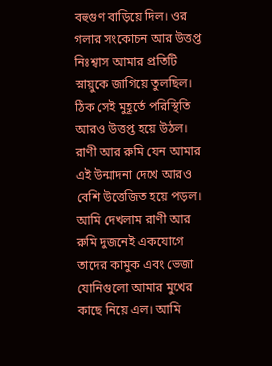বহুগুণ বাড়িয়ে দিল। ওর গলার সংকোচন আর উত্তপ্ত নিঃশ্বাস আমার প্রতিটি স্নায়ুকে জাগিয়ে তুলছিল।
ঠিক সেই মুহূর্তে পরিস্থিতি আরও উত্তপ্ত হয়ে উঠল। রাণী আর রুমি যেন আমার এই উন্মাদনা দেখে আরও বেশি উত্তেজিত হয়ে পড়ল। আমি দেখলাম রাণী আর রুমি দুজনেই একযোগে তাদের কামুক এবং ভেজা যোনিগুলো আমার মুখের কাছে নিয়ে এল। আমি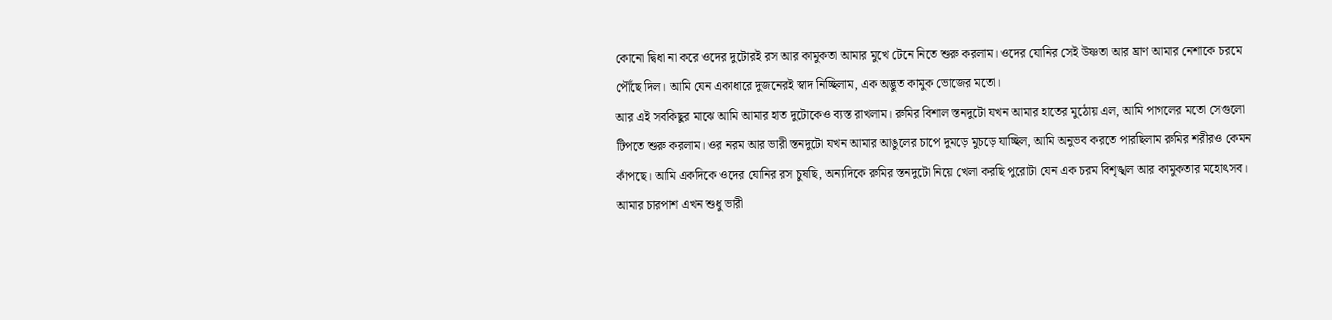কোনো দ্বিধা না করে ওদের দুটোরই রস আর কামুকতা আমার মুখে টেনে নিতে শুরু করলাম। ওদের যোনির সেই উষ্ণতা আর ঘ্রাণ আমার নেশাকে চরমে পৌঁছে দিল। আমি যেন একাধারে দুজনেরই স্বাদ নিচ্ছিলাম, এক অদ্ভুত কামুক ভোজের মতো।
আর এই সবকিছুর মাঝে আমি আমার হাত দুটোকেও ব্যস্ত রাখলাম। রুমির বিশাল স্তনদুটো যখন আমার হাতের মুঠোয় এল, আমি পাগলের মতো সেগুলো টিপতে শুরু করলাম। ওর নরম আর ভারী স্তনদুটো যখন আমার আঙুলের চাপে দুমড়ে মুচড়ে যাচ্ছিল, আমি অনুভব করতে পারছিলাম রুমির শরীরও কেমন কাঁপছে। আমি একদিকে ওদের যোনির রস চুষছি, অন্যদিকে রুমির স্তনদুটো নিয়ে খেলা করছি পুরোটা যেন এক চরম বিশৃঙ্খল আর কামুকতার মহোৎসব। আমার চারপাশ এখন শুধু ভারী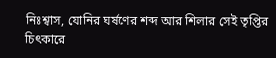নিঃশ্বাস, যোনির ঘর্ষণের শব্দ আর শিলার সেই তৃপ্তির চিৎকারে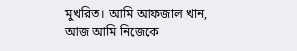মুখরিত। আমি আফজাল খান, আজ আমি নিজেকে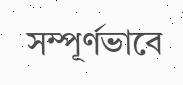সম্পূর্ণভাবে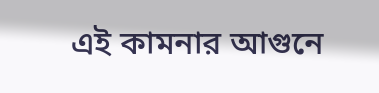এই কামনার আগুনে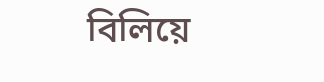বিলিয়ে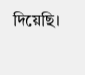দিয়েছি।